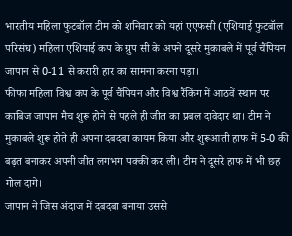भारतीय महिला फुटबॉल टीम को शनिवार को यहां एएफसी (एशियाई फुटबॉल परिसंघ) महिला एशियाई कप के ग्रुप सी के अपने दूसरे मुकाबले में पूर्व चैंपियन जापान से 0-11 से करारी हार का सामना करना पड़ा।
फीफा महिला विश्व कप के पूर्व चैंपियन और विश्व रैंकिंग में आठवें स्थान पर काबिज जापान मैच शुरू होने से पहले ही जीत का प्रबल दावेदार था। टीम ने मुकाबले शुरू होते ही अपना दबदबा कायम किया और शुरूआती हाफ में 5-0 की बढ़त बनाकर अपनी जीत लगभग पक्की कर ली। टीम ने दूसरे हाफ में भी छह गोल दागे।
जापान ने जिस अंदाज में दबदबा बनाया उससे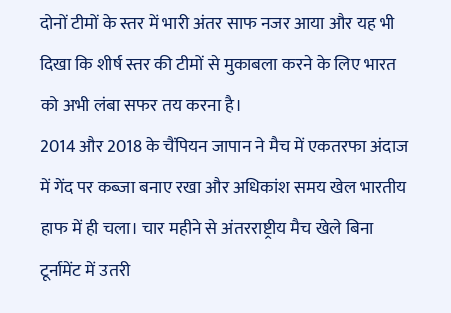दोनों टीमों के स्तर में भारी अंतर साफ नजर आया और यह भी दिखा कि शीर्ष स्तर की टीमों से मुकाबला करने के लिए भारत को अभी लंबा सफर तय करना है।
2014 और 2018 के चैंपियन जापान ने मैच में एकतरफा अंदाज में गेंद पर कब्जा बनाए रखा और अधिकांश समय खेल भारतीय हाफ में ही चला। चार महीने से अंतरराष्ट्रीय मैच खेले बिना टूर्नामेंट में उतरी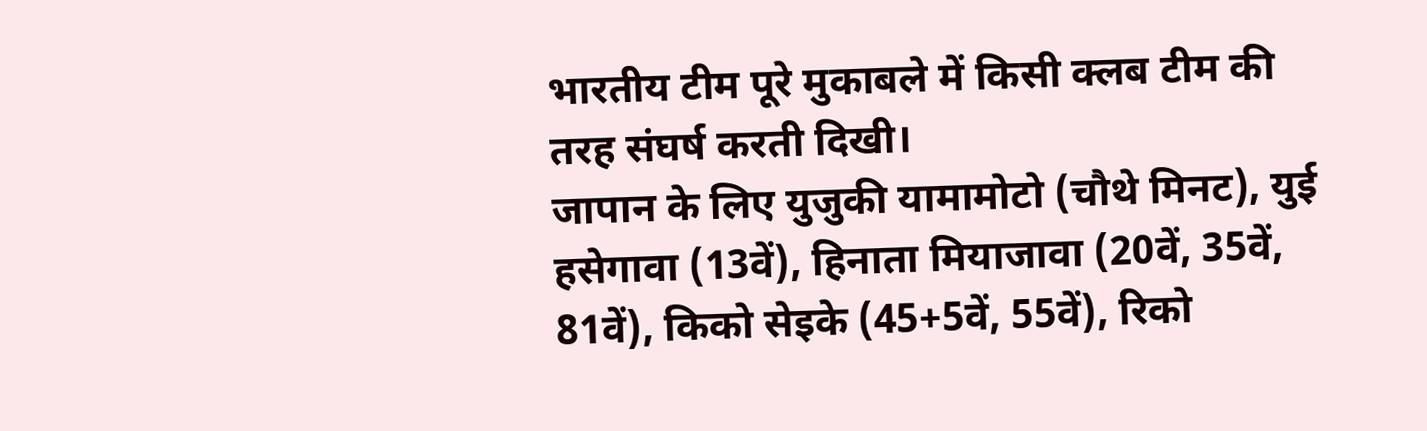भारतीय टीम पूरे मुकाबले में किसी क्लब टीम की तरह संघर्ष करती दिखी।
जापान के लिए युजुकी यामामोटो (चौथे मिनट), युई हसेगावा (13वें), हिनाता मियाजावा (20वें, 35वें, 81वें), किको सेइके (45+5वें, 55वें), रिको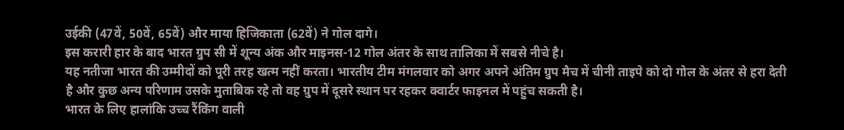उईकी (47वें, 50वें, 65वें) और माया हिजिकाता (62वें) ने गोल दागे।
इस करारी हार के बाद भारत ग्रुप सी में शून्य अंक और माइनस-12 गोल अंतर के साथ तालिका में सबसे नीचे है।
यह नतीजा भारत की उम्मीदों को पूरी तरह खत्म नहीं करता। भारतीय टीम मंगलवार को अगर अपने अंतिम ग्रुप मैच में चीनी ताइपे को दो गोल के अंतर से हरा देती है और कुछ अन्य परिणाम उसके मुताबिक रहे तो वह ग्रुप में दूसरे स्थान पर रहकर क्वार्टर फाइनल में पहुंच सकती है।
भारत के लिए हालांकि उच्च रैंकिंग वाली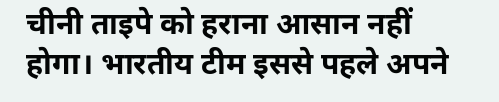चीनी ताइपे को हराना आसान नहीं होगा। भारतीय टीम इससे पहले अपने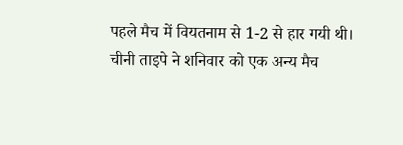पहले मैच में वियतनाम से 1-2 से हार गयी थी।
चीनी ताइपे ने शनिवार को एक अन्य मैच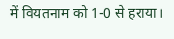में वियतनाम को 1-0 से हराया।